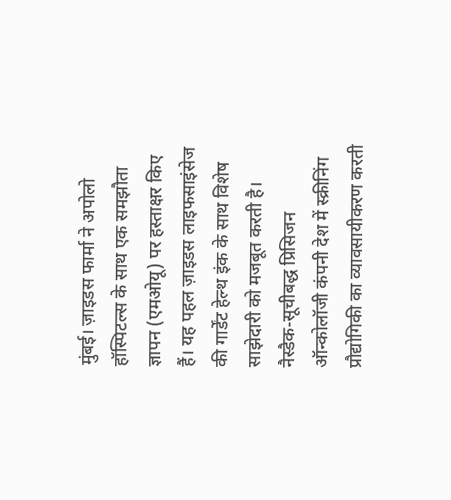मुंबई। ज़ाइडस फार्मा ने अपोलो हॉस्पिटल्स के साथ एक समझौता ज्ञापन (एमओयू) पर हस्ताक्षर किए हैं। यह पहल ज़ाइडस लाइफसाइंसेज की गार्डेंट हेल्थ इंक के साथ विशेष साझेदारी को मजबूत करती है। नैस्डैक-सूचीबद्ध प्रिसिजन ऑन्कोलॉजी कंपनी देश में स्क्रीनिंग प्रौद्योगिकी का व्यावसायीकरण करती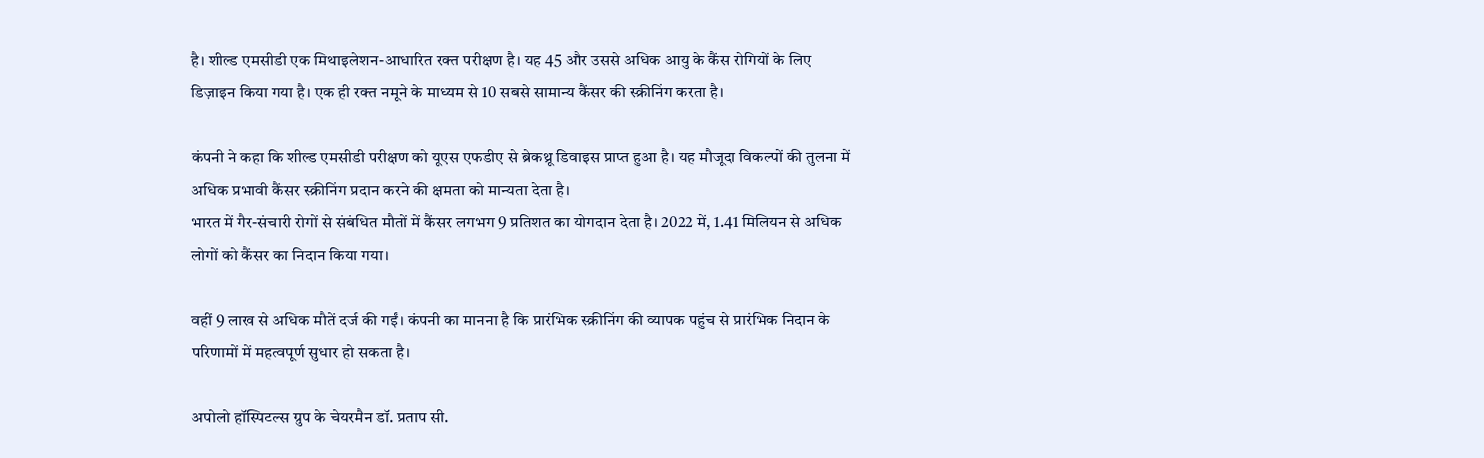है। शील्ड एमसीडी एक मिथाइलेशन-आधारित रक्त परीक्षण है। यह 45 और उससे अधिक आयु के कैंस रोगियों के लिए डिज़ाइन किया गया है। एक ही रक्त नमूने के माध्यम से 10 सबसे सामान्य कैंसर की स्क्रीनिंग करता है।

कंपनी ने कहा कि शील्ड एमसीडी परीक्षण को यूएस एफडीए से ब्रेकथ्रू डिवाइस प्राप्त हुआ है। यह मौजूदा विकल्पों की तुलना में अधिक प्रभावी कैंसर स्क्रीनिंग प्रदान करने की क्षमता को मान्यता देता है।
भारत में गैर-संचारी रोगों से संबंधित मौतों में कैंसर लगभग 9 प्रतिशत का योगदान देता है। 2022 में, 1.41 मिलियन से अधिक लोगों को कैंसर का निदान किया गया।

वहीं 9 लाख से अधिक मौतें दर्ज की गईं। कंपनी का मानना है कि प्रारंभिक स्क्रीनिंग की व्यापक पहुंच से प्रारंभिक निदान के परिणामों में महत्वपूर्ण सुधार हो सकता है।

अपोलो हॉस्पिटल्स ग्रुप के चेयरमैन डॉ. प्रताप सी.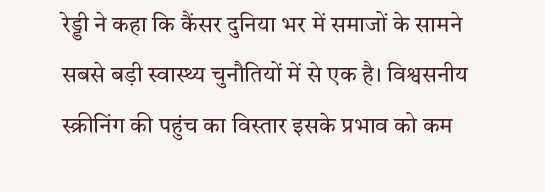रेड्डी ने कहा कि कैंसर दुनिया भर में समाजों के सामने सबसे बड़ी स्वास्थ्य चुनौतियों में से एक है। विश्वसनीय स्क्रीनिंग की पहुंच का विस्तार इसके प्रभाव को कम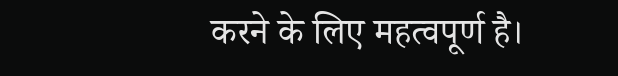करने के लिए महत्वपूर्ण है।